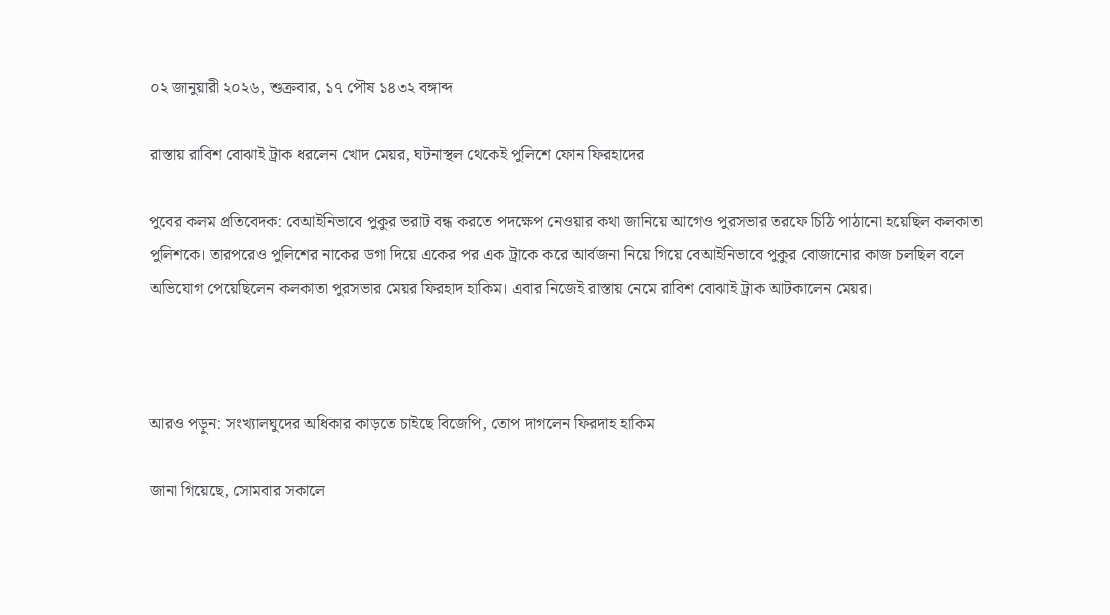০২ জানুয়ারী ২০২৬, শুক্রবার, ১৭ পৌষ ১৪৩২ বঙ্গাব্দ

রাস্তায় রাবিশ বোঝাই ট্রাক ধরলেন খোদ মেয়র, ঘটনাস্থল থেকেই পুলিশে ফোন ফিরহাদের

পুবের কলম প্রতিবেদক: বেআইনিভাবে পুকুর ভরাট বন্ধ করতে পদক্ষেপ নেওয়ার কথা জানিয়ে আগেও পুরসভার তরফে চিঠি পাঠানো হয়েছিল কলকাতা পুলিশকে। তারপরেও পুলিশের নাকের ডগা দিয়ে একের পর এক ট্রাকে করে আর্বজনা নিয়ে গিয়ে বেআইনিভাবে পুকুর বোজানোর কাজ চলছিল বলে অভিযোগ পেয়েছিলেন কলকাতা পুরসভার মেয়র ফিরহাদ হাকিম। এবার নিজেই রাস্তায় নেমে রাবিশ বোঝাই ট্রাক আটকালেন মেয়র।



আরও পড়ুন: সংখ্যালঘুদের অধিকার কাড়তে চাইছে বিজেপি, তোপ দাগলেন ফিরদাহ হাকিম

জানা গিয়েছে, সোমবার সকালে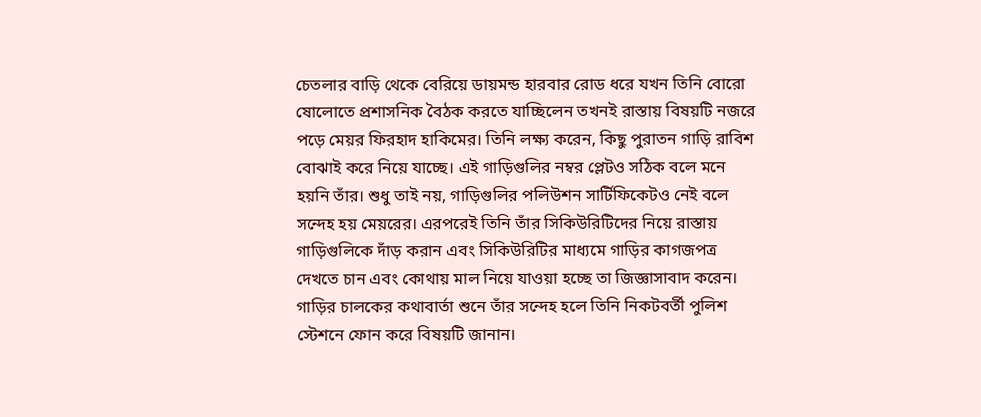চেতলার বাড়ি থেকে বেরিয়ে ডায়মন্ড হারবার রোড ধরে যখন তিনি বোরো ষোলোতে প্রশাসনিক বৈঠক করতে যাচ্ছিলেন তখনই রাস্তায় বিষয়টি নজরে পড়ে মেয়র ফিরহাদ হাকিমের। তিনি লক্ষ্য করেন, কিছু পুরাতন গাড়ি রাবিশ বোঝাই করে নিয়ে যাচ্ছে। এই গাড়িগুলির নম্বর প্লেটও সঠিক বলে মনে হয়নি তাঁর। শুধু তাই নয়, গাড়িগুলির পলিউশন সার্টিফিকেটও নেই বলে সন্দেহ হয় মেয়রের। এরপরেই তিনি তাঁর সিকিউরিটিদের নিয়ে রাস্তায় গাড়িগুলিকে দাঁড় করান এবং সিকিউরিটির মাধ্যমে গাড়ির কাগজপত্র দেখতে চান এবং কোথায় মাল নিয়ে যাওয়া হচ্ছে তা জিজ্ঞাসাবাদ করেন। গাড়ির চালকের কথাবার্তা শুনে তাঁর সন্দেহ হলে তিনি নিকটবর্তী পুলিশ স্টেশনে ফোন করে বিষয়টি জানান।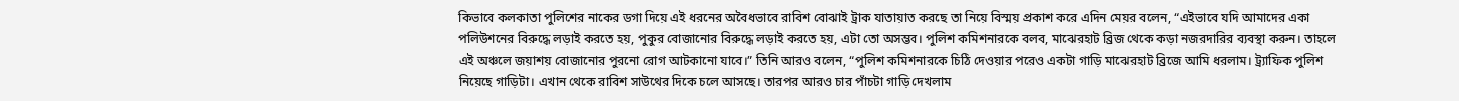কিভাবে কলকাতা পুলিশের নাকের ডগা দিয়ে এই ধরনের অবৈধভাবে রাবিশ বোঝাই ট্রাক যাতায়াত করছে তা নিয়ে বিস্ময় প্রকাশ করে এদিন মেয়র বলেন, “এইভাবে যদি আমাদের একা পলিউশনের বিরুদ্ধে লড়াই করতে হয়, পুকুর বোজানোর বিরুদ্ধে লড়াই করতে হয়, এটা তো অসম্ভব। পুলিশ কমিশনারকে বলব, মাঝেরহাট ব্রিজ থেকে কড়া নজরদারির ব্যবস্থা করুন। তাহলে এই অঞ্চলে জয়াশয় বোজানোর পুরনো রোগ আটকানো যাবে।” তিনি আরও বলেন, “পুলিশ কমিশনারকে চিঠি দেওয়ার পরেও একটা গাড়ি মাঝেরহাট ব্রিজে আমি ধরলাম। ট্র্যাফিক পুলিশ নিয়েছে গাড়িটা। এখান থেকে রাবিশ সাউথের দিকে চলে আসছে। তারপর আরও চার পাঁচটা গাড়ি দেখলাম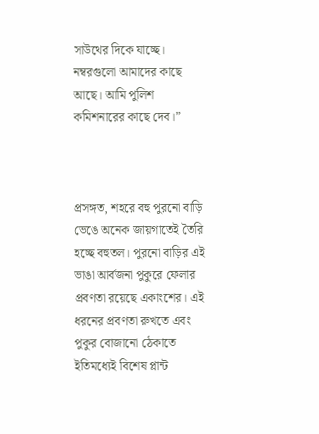সাউথের দিকে যাচ্ছে। নম্বরগুলো আমাদের কাছে আছে। আমি পুলিশ কমিশনারের কাছে দেব।”



প্রসঙ্গত, শহরে বহু পুরনো বাড়ি ভেঙে অনেক জায়গাতেই তৈরি হচ্ছে বহুতল। পুরনো বাড়ির এই ভাঙা আর্বজনা পুকুরে ফেলার প্রবণতা রয়েছে একাংশের। এই ধরনের প্রবণতা রুখতে এবং পুকুর বোজানো ঠেকাতে ইতিমধ্যেই বিশেষ প্লান্ট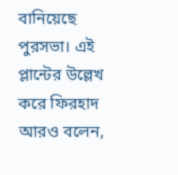বানিয়েছে পুরসভা। এই প্লান্টের উল্লেখ করে ফিরহাদ আরও বলেন,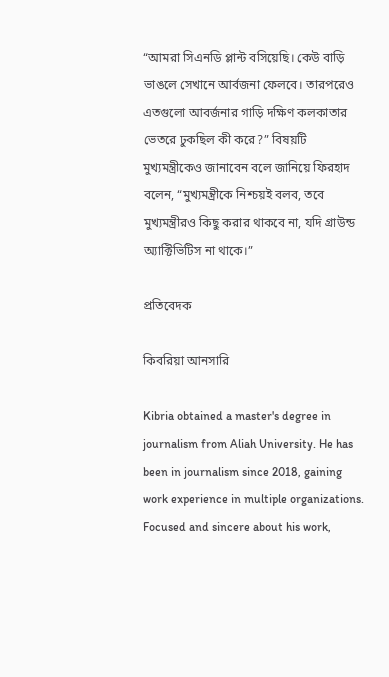“আমরা সিএনডি প্লান্ট বসিয়েছি। কেউ বাড়ি ভাঙলে সেখানে আর্বজনা ফেলবে। তারপরেও এতগুলো আবর্জনার গাড়ি দক্ষিণ কলকাতার ভেতরে ঢুকছিল কী করে?” বিষয়টি মুখ্যমন্ত্রীকেও জানাবেন বলে জানিয়ে ফিরহাদ বলেন, “মুখ্যমন্ত্রীকে নিশ্চয়ই বলব, তবে মুখ্যমন্ত্রীরও কিছু করার থাকবে না, যদি গ্রাউন্ড অ্যাক্টিভিটিস না থাকে।”

প্রতিবেদক

কিবরিয়া আনসারি

Kibria obtained a master's degree in journalism from Aliah University. He has been in journalism since 2018, gaining work experience in multiple organizations. Focused and sincere about his work,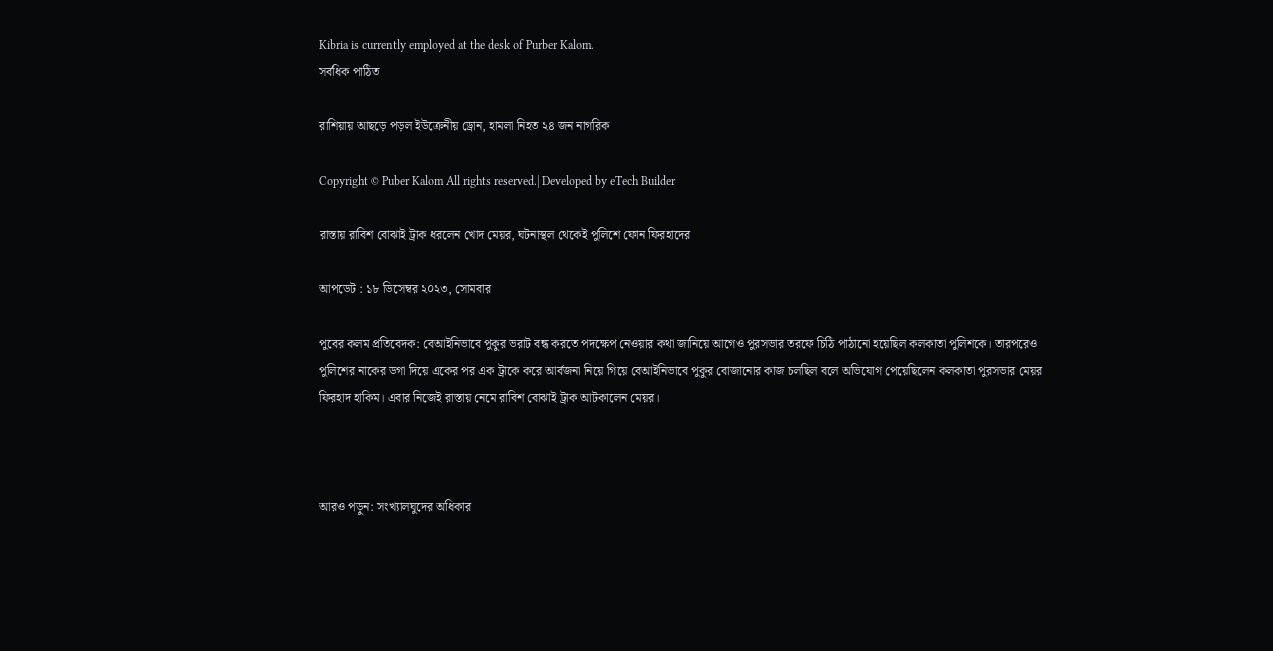Kibria is currently employed at the desk of Purber Kalom.
সর্বধিক পাঠিত

রাশিয়ায় আছড়ে পড়ল ইউক্রেনীয় ড্রোন, হামলা নিহত ২৪ জন নাগরিক

Copyright © Puber Kalom All rights reserved.| Developed by eTech Builder

রাস্তায় রাবিশ বোঝাই ট্রাক ধরলেন খোদ মেয়র, ঘটনাস্থল থেকেই পুলিশে ফোন ফিরহাদের

আপডেট : ১৮ ডিসেম্বর ২০২৩, সোমবার

পুবের কলম প্রতিবেদক: বেআইনিভাবে পুকুর ভরাট বন্ধ করতে পদক্ষেপ নেওয়ার কথা জানিয়ে আগেও পুরসভার তরফে চিঠি পাঠানো হয়েছিল কলকাতা পুলিশকে। তারপরেও পুলিশের নাকের ডগা দিয়ে একের পর এক ট্রাকে করে আর্বজনা নিয়ে গিয়ে বেআইনিভাবে পুকুর বোজানোর কাজ চলছিল বলে অভিযোগ পেয়েছিলেন কলকাতা পুরসভার মেয়র ফিরহাদ হাকিম। এবার নিজেই রাস্তায় নেমে রাবিশ বোঝাই ট্রাক আটকালেন মেয়র।



আরও পড়ুন: সংখ্যালঘুদের অধিকার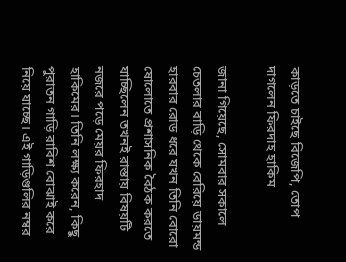কাড়তে চাইছে বিজেপি, তোপ দাগলেন ফিরদাহ হাকিম

জানা গিয়েছে, সোমবার সকালে চেতলার বাড়ি থেকে বেরিয়ে ডায়মন্ড হারবার রোড ধরে যখন তিনি বোরো ষোলোতে প্রশাসনিক বৈঠক করতে যাচ্ছিলেন তখনই রাস্তায় বিষয়টি নজরে পড়ে মেয়র ফিরহাদ হাকিমের। তিনি লক্ষ্য করেন, কিছু পুরাতন গাড়ি রাবিশ বোঝাই করে নিয়ে যাচ্ছে। এই গাড়িগুলির নম্বর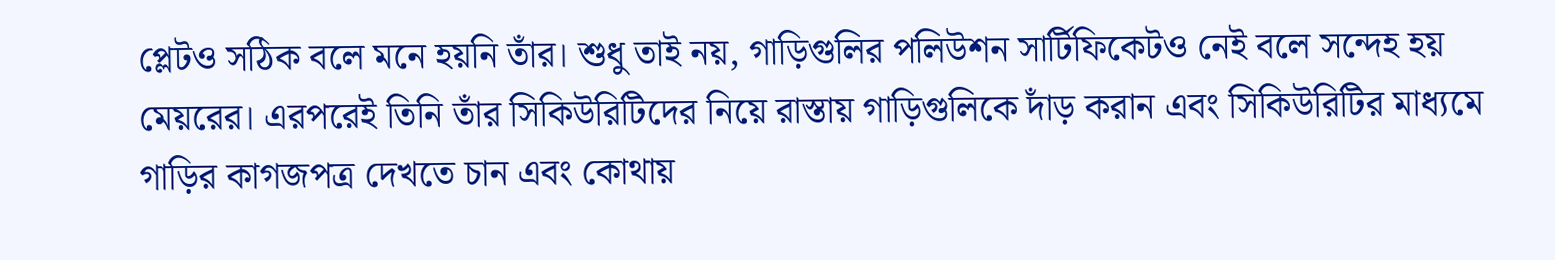প্লেটও সঠিক বলে মনে হয়নি তাঁর। শুধু তাই নয়, গাড়িগুলির পলিউশন সার্টিফিকেটও নেই বলে সন্দেহ হয় মেয়রের। এরপরেই তিনি তাঁর সিকিউরিটিদের নিয়ে রাস্তায় গাড়িগুলিকে দাঁড় করান এবং সিকিউরিটির মাধ্যমে গাড়ির কাগজপত্র দেখতে চান এবং কোথায়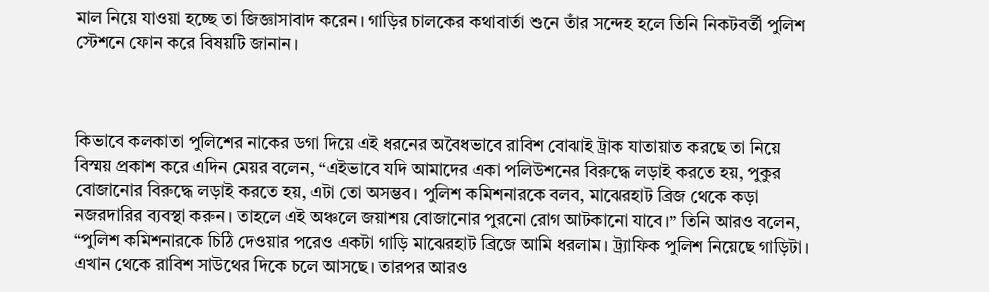মাল নিয়ে যাওয়া হচ্ছে তা জিজ্ঞাসাবাদ করেন। গাড়ির চালকের কথাবার্তা শুনে তাঁর সন্দেহ হলে তিনি নিকটবর্তী পুলিশ স্টেশনে ফোন করে বিষয়টি জানান।



কিভাবে কলকাতা পুলিশের নাকের ডগা দিয়ে এই ধরনের অবৈধভাবে রাবিশ বোঝাই ট্রাক যাতায়াত করছে তা নিয়ে বিস্ময় প্রকাশ করে এদিন মেয়র বলেন, “এইভাবে যদি আমাদের একা পলিউশনের বিরুদ্ধে লড়াই করতে হয়, পুকুর বোজানোর বিরুদ্ধে লড়াই করতে হয়, এটা তো অসম্ভব। পুলিশ কমিশনারকে বলব, মাঝেরহাট ব্রিজ থেকে কড়া নজরদারির ব্যবস্থা করুন। তাহলে এই অঞ্চলে জয়াশয় বোজানোর পুরনো রোগ আটকানো যাবে।” তিনি আরও বলেন, “পুলিশ কমিশনারকে চিঠি দেওয়ার পরেও একটা গাড়ি মাঝেরহাট ব্রিজে আমি ধরলাম। ট্র্যাফিক পুলিশ নিয়েছে গাড়িটা। এখান থেকে রাবিশ সাউথের দিকে চলে আসছে। তারপর আরও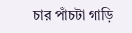চার পাঁচটা গাড়ি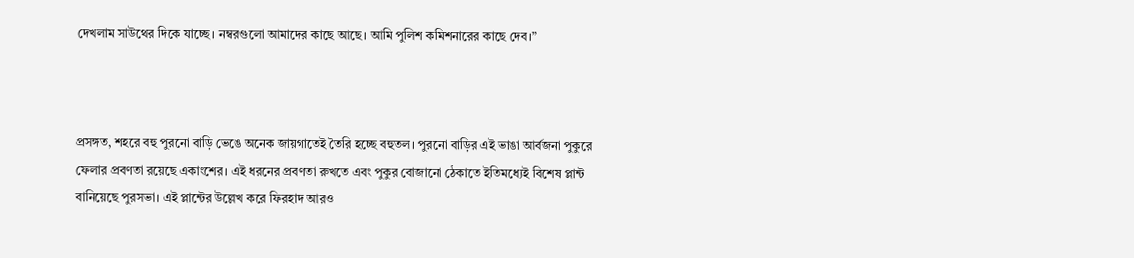দেখলাম সাউথের দিকে যাচ্ছে। নম্বরগুলো আমাদের কাছে আছে। আমি পুলিশ কমিশনারের কাছে দেব।”



প্রসঙ্গত, শহরে বহু পুরনো বাড়ি ভেঙে অনেক জায়গাতেই তৈরি হচ্ছে বহুতল। পুরনো বাড়ির এই ভাঙা আর্বজনা পুকুরে ফেলার প্রবণতা রয়েছে একাংশের। এই ধরনের প্রবণতা রুখতে এবং পুকুর বোজানো ঠেকাতে ইতিমধ্যেই বিশেষ প্লান্ট বানিয়েছে পুরসভা। এই প্লান্টের উল্লেখ করে ফিরহাদ আরও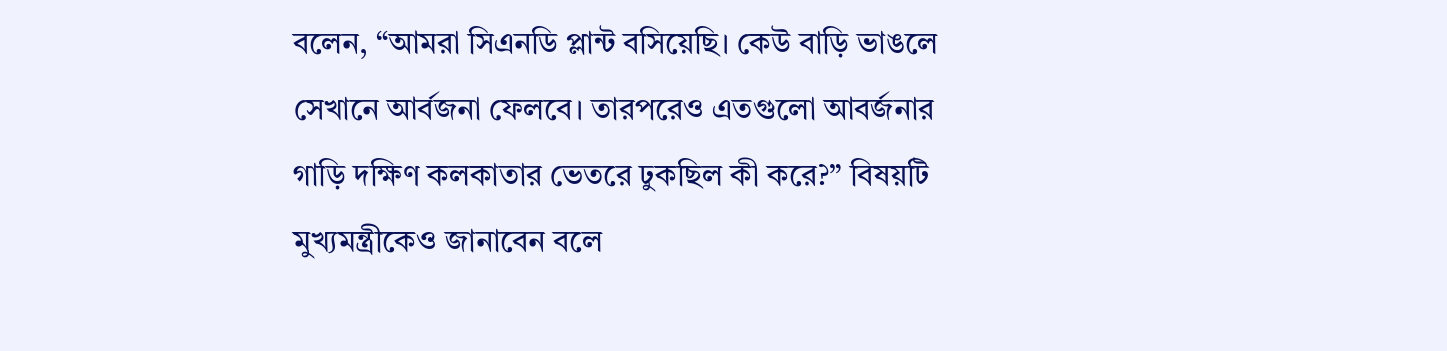বলেন, “আমরা সিএনডি প্লান্ট বসিয়েছি। কেউ বাড়ি ভাঙলে সেখানে আর্বজনা ফেলবে। তারপরেও এতগুলো আবর্জনার গাড়ি দক্ষিণ কলকাতার ভেতরে ঢুকছিল কী করে?” বিষয়টি মুখ্যমন্ত্রীকেও জানাবেন বলে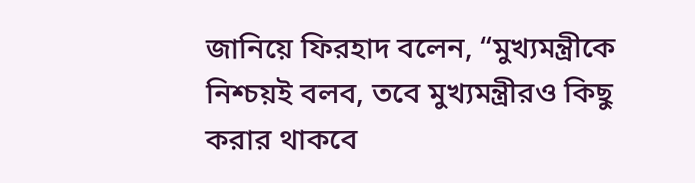জানিয়ে ফিরহাদ বলেন, “মুখ্যমন্ত্রীকে নিশ্চয়ই বলব, তবে মুখ্যমন্ত্রীরও কিছু করার থাকবে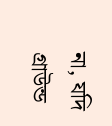না, যদি গ্রাউন্ড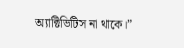অ্যাক্টিভিটিস না থাকে।”